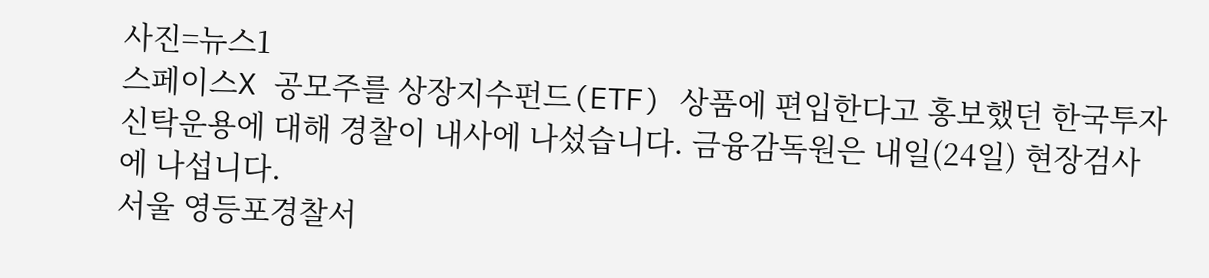사진=뉴스1
스페이스X 공모주를 상장지수펀드(ETF) 상품에 편입한다고 홍보했던 한국투자신탁운용에 대해 경찰이 내사에 나섰습니다. 금융감독원은 내일(24일) 현장검사에 나섭니다.
서울 영등포경찰서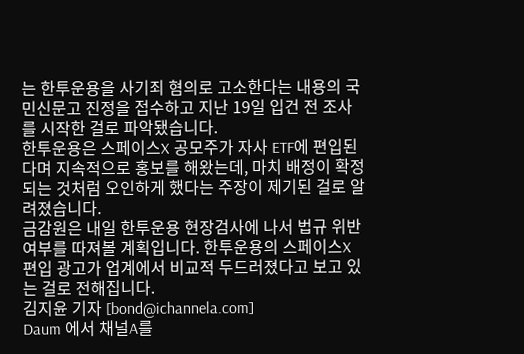는 한투운용을 사기죄 혐의로 고소한다는 내용의 국민신문고 진정을 접수하고 지난 19일 입건 전 조사를 시작한 걸로 파악됐습니다.
한투운용은 스페이스X 공모주가 자사 ETF에 편입된다며 지속적으로 홍보를 해왔는데, 마치 배정이 확정되는 것처럼 오인하게 했다는 주장이 제기된 걸로 알려졌습니다.
금감원은 내일 한투운용 현장검사에 나서 법규 위반 여부를 따져볼 계획입니다. 한투운용의 스페이스X 편입 광고가 업계에서 비교적 두드러졌다고 보고 있는 걸로 전해집니다.
김지윤 기자 [bond@ichannela.com]
Daum 에서 채널A를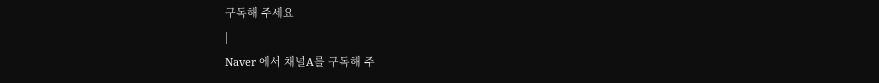구독해 주세요
|
Naver 에서 채널A를 구독해 주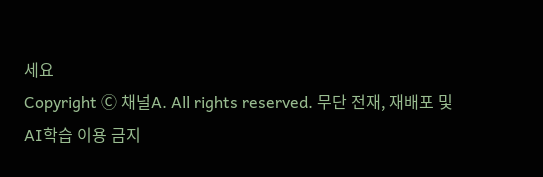세요
Copyright Ⓒ 채널A. All rights reserved. 무단 전재, 재배포 및 AI학습 이용 금지